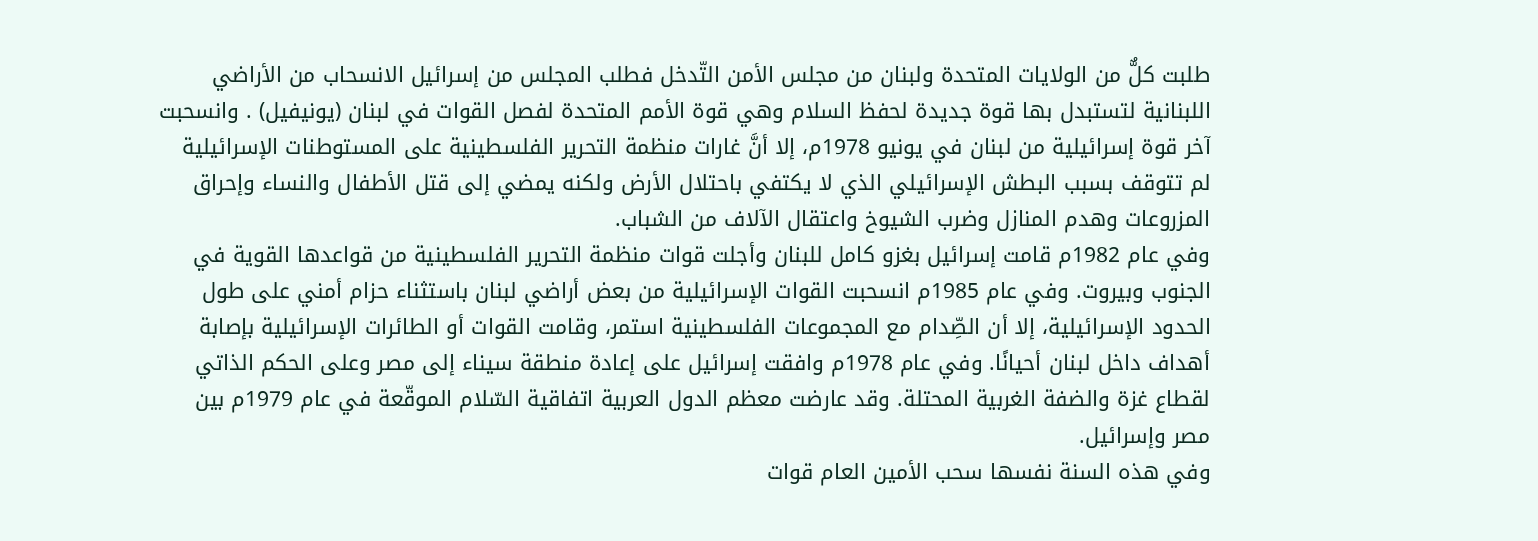طلبت كلٌّ من الولايات المتحدة ولبنان من مجلس الأمن التّدخل فطلب المجلس من إسرائيل الانسحاب من الأراضي اللبنانية لتستبدل بها قوة جديدة لحفظ السلام وهي قوة الأمم المتحدة لفصل القوات في لبنان (يونيفيل) . وانسحبت آخر قوة إسرائيلية من لبنان في يونيو 1978م، إلا أنَّ غارات منظمة التحرير الفلسطينية على المستوطنات الإسرائيلية لم تتوقف بسبب البطش الإسرائيلي الذي لا يكتفي باحتلال الأرض ولكنه يمضي إلى قتل الأطفال والنساء وإحراق المزروعات وهدم المنازل وضرب الشيوخ واعتقال الآلاف من الشباب.
وفي عام 1982م قامت إسرائيل بغزو كامل للبنان وأجلت قوات منظمة التحرير الفلسطينية من قواعدها القوية في الجنوب وبيروت. وفي عام 1985م انسحبت القوات الإسرائيلية من بعض أراضي لبنان باستثناء حزام أمني على طول الحدود الإسرائيلية، إلا أن الصِّدام مع المجموعات الفلسطينية استمر، وقامت القوات أو الطائرات الإسرائيلية بإصابة أهداف داخل لبنان أحيانًا. وفي عام 1978م وافقت إسرائيل على إعادة منطقة سيناء إلى مصر وعلى الحكم الذاتي لقطاع غزة والضفة الغربية المحتلة. وقد عارضت معظم الدول العربية اتفاقية السّلام الموقّعة في عام 1979م بين مصر وإسرائيل.
وفي هذه السنة نفسها سحب الأمين العام قوات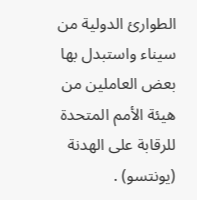الطوارئ الدولية من سيناء واستبدل بها بعض العاملين من هيئة الأمم المتحدة للرقابة على الهدنة (يونتسو) .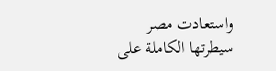واستعادت مصر سيطرتها الكاملة على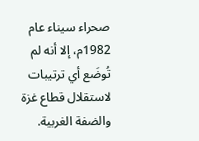صحراء سيناء عام 1982م، إلا أنه لم تُوضَع أي ترتيبات لاستقلال قطاع غزة والضفة الغربية.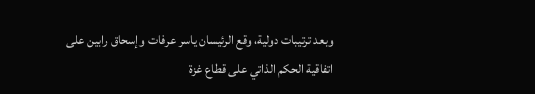وبعد ترتيبات دولية، وقع الرئيسان ياسر عرفات وإسحاق رابين على اتفاقية الحكم الذاتي على قطاع غزة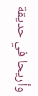وأريحا في حديقة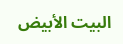البيت الأبيض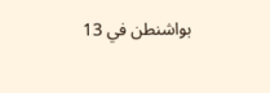بواشنطن في 13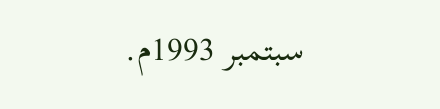سبتمبر 1993م.